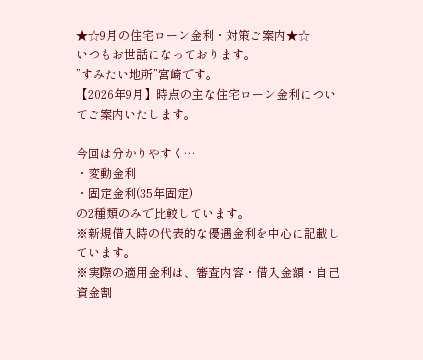★☆9月の住宅ローン金利・対策ご案内★☆
いつもお世話になっております。
”すみたい地所”宮崎です。
【2026年9月】時点の主な住宅ローン金利についてご案内いたします。

今回は分かりやすく…
・変動金利
・固定金利(35年固定)
の2種類のみで比較しています。
※新規借入時の代表的な優遇金利を中心に記載しています。
※実際の適用金利は、審査内容・借入金額・自己資金割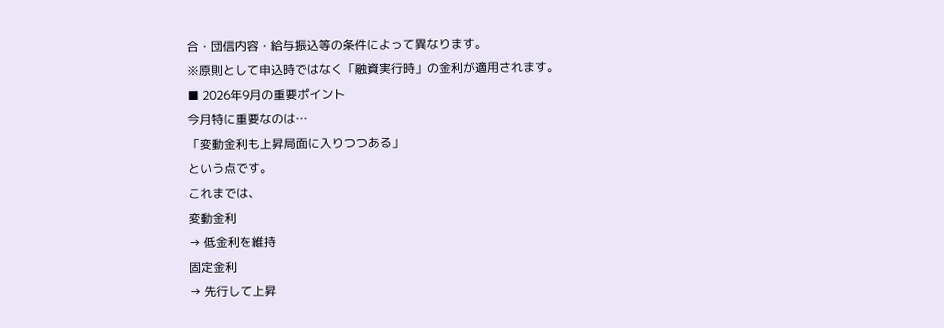合・団信内容・給与振込等の条件によって異なります。
※原則として申込時ではなく「融資実行時」の金利が適用されます。
■ 2026年9月の重要ポイント
今月特に重要なのは…
「変動金利も上昇局面に入りつつある」
という点です。
これまでは、
変動金利
→ 低金利を維持
固定金利
→ 先行して上昇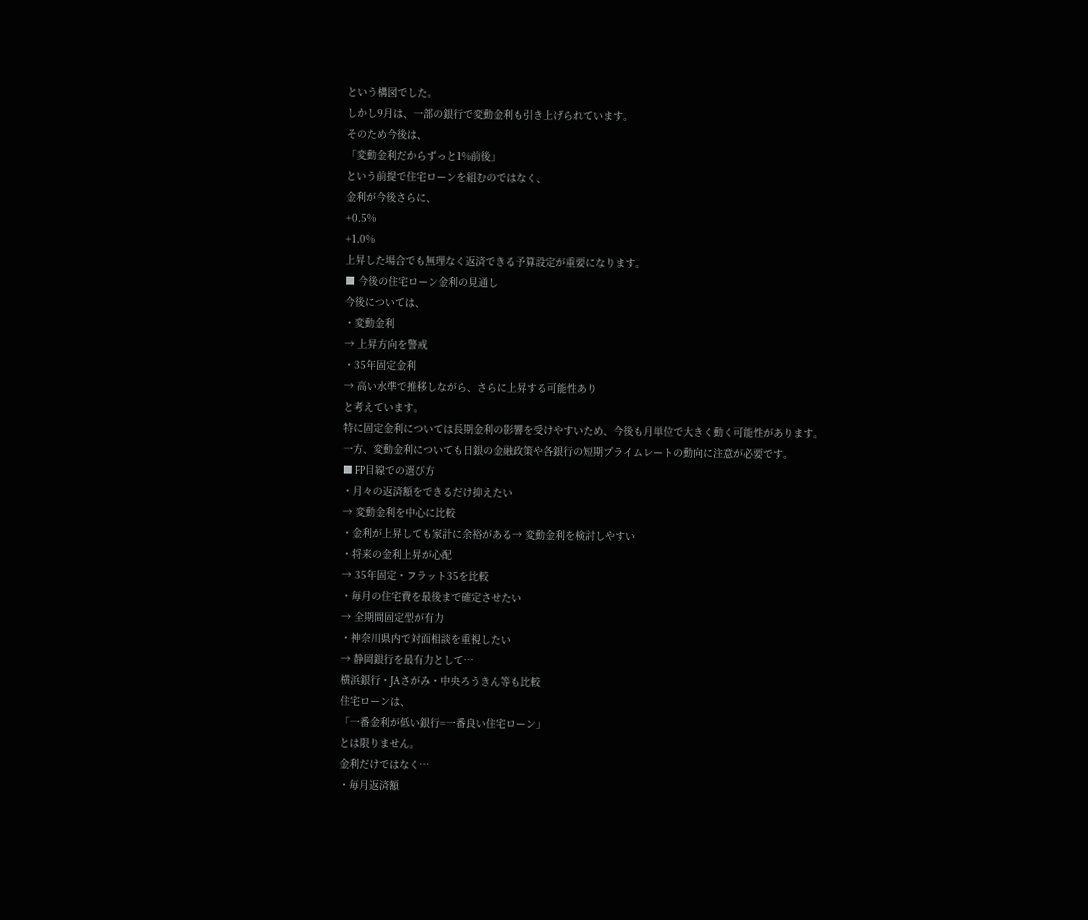という構図でした。
しかし9月は、一部の銀行で変動金利も引き上げられています。
そのため今後は、
「変動金利だからずっと1%前後」
という前提で住宅ローンを組むのではなく、
金利が今後さらに、
+0.5%
+1.0%
上昇した場合でも無理なく返済できる予算設定が重要になります。
■ 今後の住宅ローン金利の見通し
今後については、
・変動金利
→ 上昇方向を警戒
・35年固定金利
→ 高い水準で推移しながら、さらに上昇する可能性あり
と考えています。
特に固定金利については長期金利の影響を受けやすいため、今後も月単位で大きく動く可能性があります。
一方、変動金利についても日銀の金融政策や各銀行の短期プライムレートの動向に注意が必要です。
■ FP目線での選び方
・月々の返済額をできるだけ抑えたい
→ 変動金利を中心に比較
・金利が上昇しても家計に余裕がある→ 変動金利を検討しやすい
・将来の金利上昇が心配
→ 35年固定・フラット35を比較
・毎月の住宅費を最後まで確定させたい
→ 全期間固定型が有力
・神奈川県内で対面相談を重視したい
→ 静岡銀行を最有力として…
横浜銀行・JAさがみ・中央ろうきん等も比較
住宅ローンは、
「一番金利が低い銀行=一番良い住宅ローン」
とは限りません。
金利だけではなく…
・毎月返済額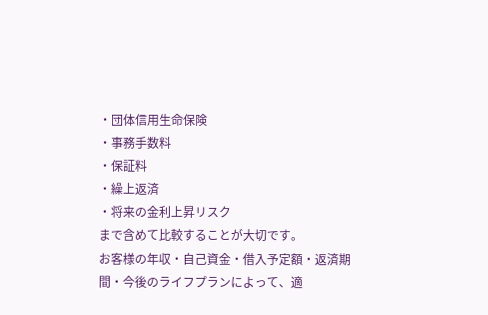・団体信用生命保険
・事務手数料
・保証料
・繰上返済
・将来の金利上昇リスク
まで含めて比較することが大切です。
お客様の年収・自己資金・借入予定額・返済期間・今後のライフプランによって、適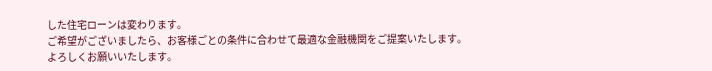した住宅ローンは変わります。
ご希望がございましたら、お客様ごとの条件に合わせて最適な金融機関をご提案いたします。
よろしくお願いいたします。